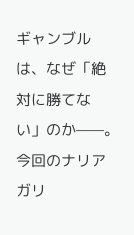ギャンブルは、なぜ「絶対に勝てない」のか——。
今回のナリアガリ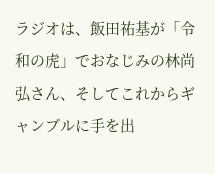ラジオは、飯田祐基が「令和の虎」でおなじみの林尚弘さん、そしてこれからギャンブルに手を出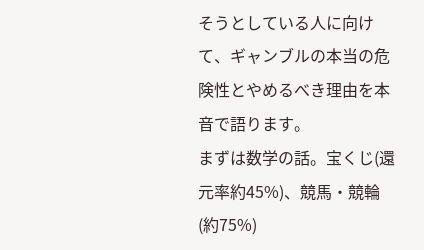そうとしている人に向けて、ギャンブルの本当の危険性とやめるべき理由を本音で語ります。
まずは数学の話。宝くじ(還元率約45%)、競馬・競輪(約75%)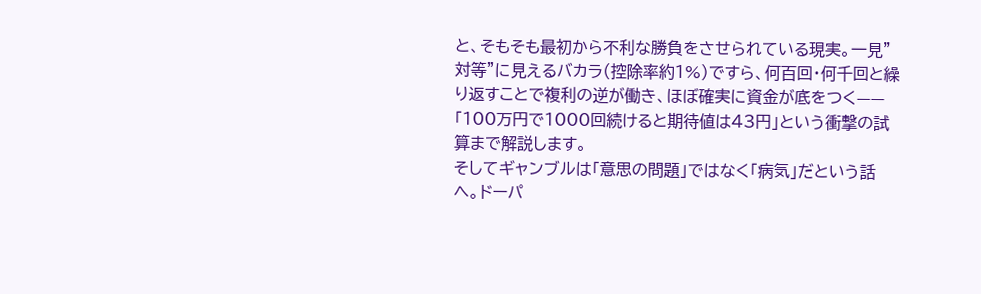と、そもそも最初から不利な勝負をさせられている現実。一見"対等"に見えるバカラ(控除率約1%)ですら、何百回・何千回と繰り返すことで複利の逆が働き、ほぼ確実に資金が底をつく——「100万円で1000回続けると期待値は43円」という衝撃の試算まで解説します。
そしてギャンブルは「意思の問題」ではなく「病気」だという話へ。ドーパ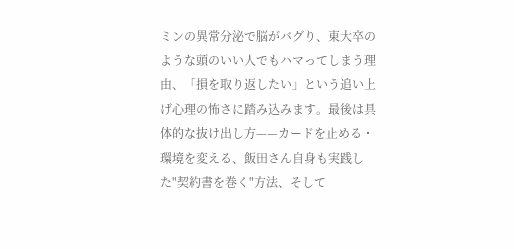ミンの異常分泌で脳がバグり、東大卒のような頭のいい人でもハマってしまう理由、「損を取り返したい」という追い上げ心理の怖さに踏み込みます。最後は具体的な抜け出し方——カードを止める・環境を変える、飯田さん自身も実践した"契約書を巻く"方法、そして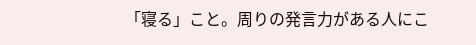「寝る」こと。周りの発言力がある人にこ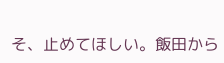そ、止めてほしい。飯田から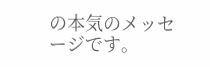の本気のメッセージです。